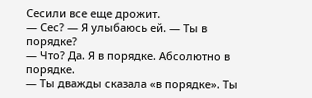Сесили все еще дрожит.
— Сес? — Я улыбаюсь ей. — Ты в порядке?
— Что? Да. Я в порядке. Абсолютно в порядке.
— Ты дважды сказала «в порядке». Ты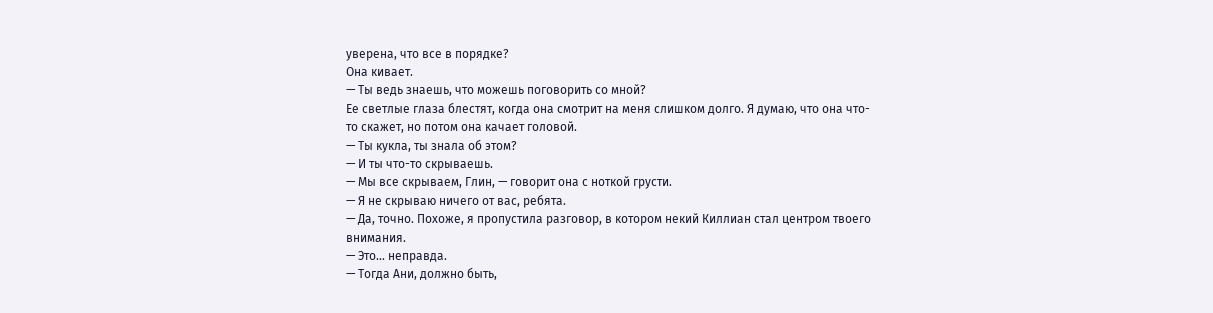уверена, что все в порядке?
Она кивает.
— Ты ведь знаешь, что можешь поговорить со мной?
Ее светлые глаза блестят, когда она смотрит на меня слишком долго. Я думаю, что она что-то скажет, но потом она качает головой.
— Ты кукла, ты знала об этом?
— И ты что-то скрываешь.
— Мы все скрываем, Глин, — говорит она с ноткой грусти.
— Я не скрываю ничего от вас, ребята.
— Да, точно. Похоже, я пропустила разговор, в котором некий Киллиан стал центром твоего внимания.
— Это... неправда.
— Тогда Ани, должно быть,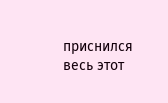приснился весь этот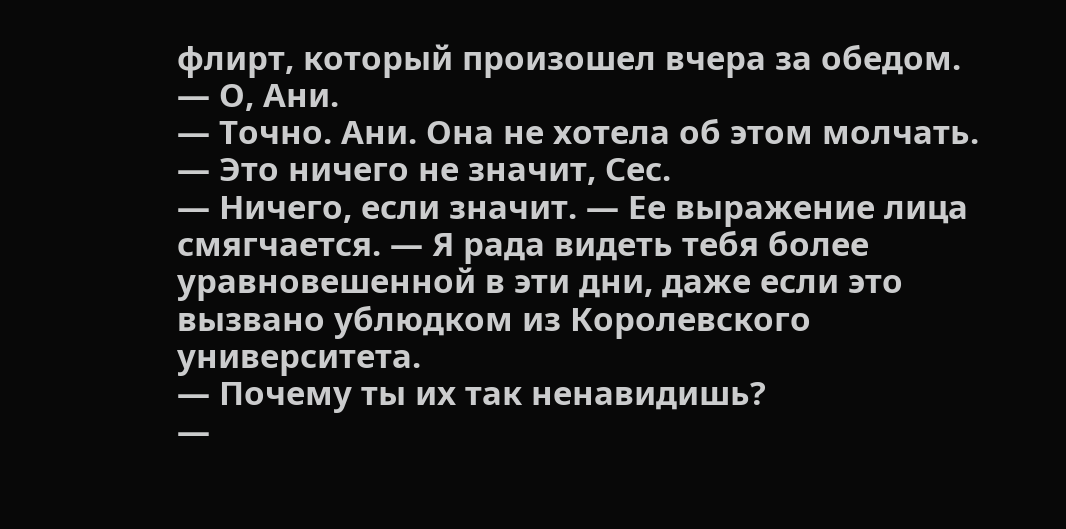флирт, который произошел вчера за обедом.
— О, Ани.
— Точно. Ани. Она не хотела об этом молчать.
— Это ничего не значит, Сес.
— Ничего, если значит. — Ее выражение лица смягчается. — Я рада видеть тебя более уравновешенной в эти дни, даже если это вызвано ублюдком из Королевского университета.
— Почему ты их так ненавидишь?
—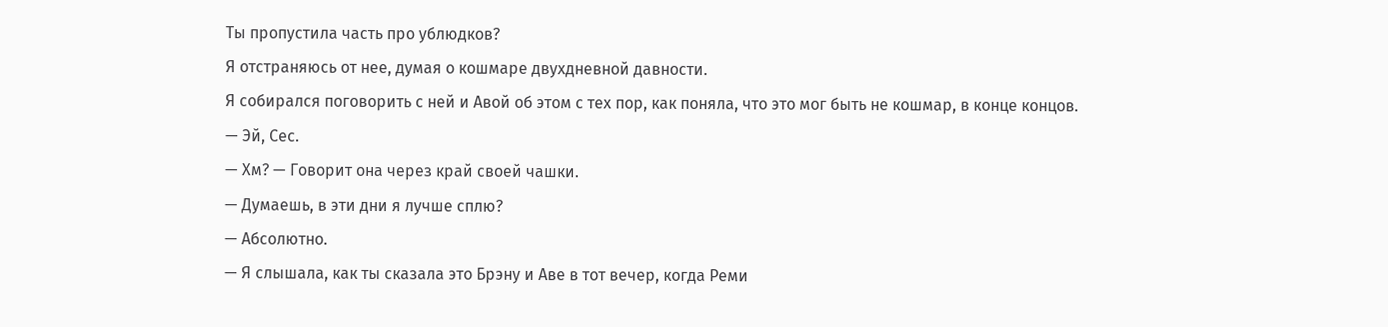Ты пропустила часть про ублюдков?
Я отстраняюсь от нее, думая о кошмаре двухдневной давности.
Я собирался поговорить с ней и Авой об этом с тех пор, как поняла, что это мог быть не кошмар, в конце концов.
— Эй, Сес.
— Хм? — Говорит она через край своей чашки.
— Думаешь, в эти дни я лучше сплю?
— Абсолютно.
— Я слышала, как ты сказала это Брэну и Аве в тот вечер, когда Реми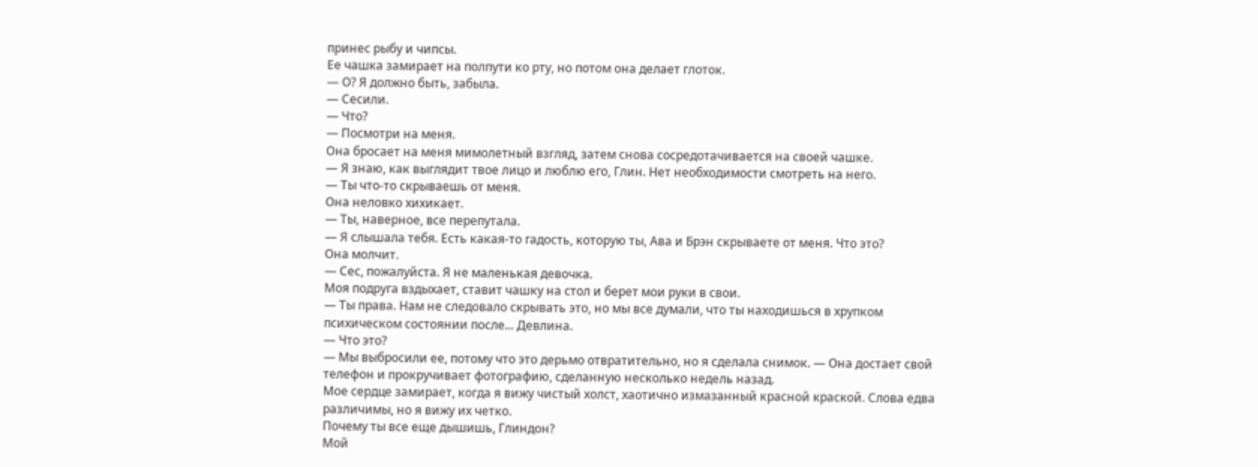принес рыбу и чипсы.
Ее чашка замирает на полпути ко рту, но потом она делает глоток.
— О? Я должно быть, забыла.
— Сесили.
— Что?
— Посмотри на меня.
Она бросает на меня мимолетный взгляд, затем снова сосредотачивается на своей чашке.
— Я знаю, как выглядит твое лицо и люблю его, Глин. Нет необходимости смотреть на него.
— Ты что-то скрываешь от меня.
Она неловко хихикает.
— Ты, наверное, все перепутала.
— Я слышала тебя. Есть какая-то гадость, которую ты, Ава и Брэн скрываете от меня. Что это?
Она молчит.
— Сес, пожалуйста. Я не маленькая девочка.
Моя подруга вздыхает, ставит чашку на стол и берет мои руки в свои.
— Ты права. Нам не следовало скрывать это, но мы все думали, что ты находишься в хрупком психическом состоянии после... Девлина.
— Что это?
— Мы выбросили ее, потому что это дерьмо отвратительно, но я сделала снимок. — Она достает свой телефон и прокручивает фотографию, сделанную несколько недель назад.
Мое сердце замирает, когда я вижу чистый холст, хаотично измазанный красной краской. Слова едва различимы, но я вижу их четко.
Почему ты все еще дышишь, Глиндон?
Мой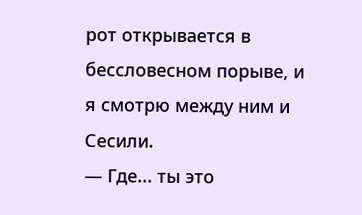рот открывается в бессловесном порыве, и я смотрю между ним и Сесили.
— Где... ты это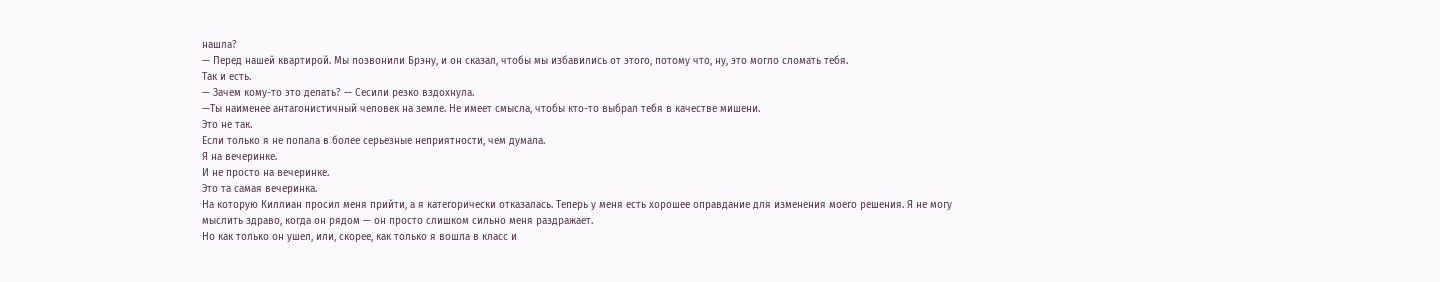нашла?
— Перед нашей квартирой. Мы позвонили Брэну, и он сказал, чтобы мы избавились от этого, потому что, ну, это могло сломать тебя.
Так и есть.
— Зачем кому-то это делать? — Сесили резко вздохнула.
—Ты наименее антагонистичный человек на земле. Не имеет смысла, чтобы кто-то выбрал тебя в качестве мишени.
Это не так.
Если только я не попала в более серьезные неприятности, чем думала.
Я на вечеринке.
И не просто на вечеринке.
Это та самая вечеринка.
На которую Киллиан просил меня прийти, а я категорически отказалась. Теперь у меня есть хорошее оправдание для изменения моего решения. Я не могу мыслить здраво, когда он рядом — он просто слишком сильно меня раздражает.
Но как только он ушел, или, скорее, как только я вошла в класс и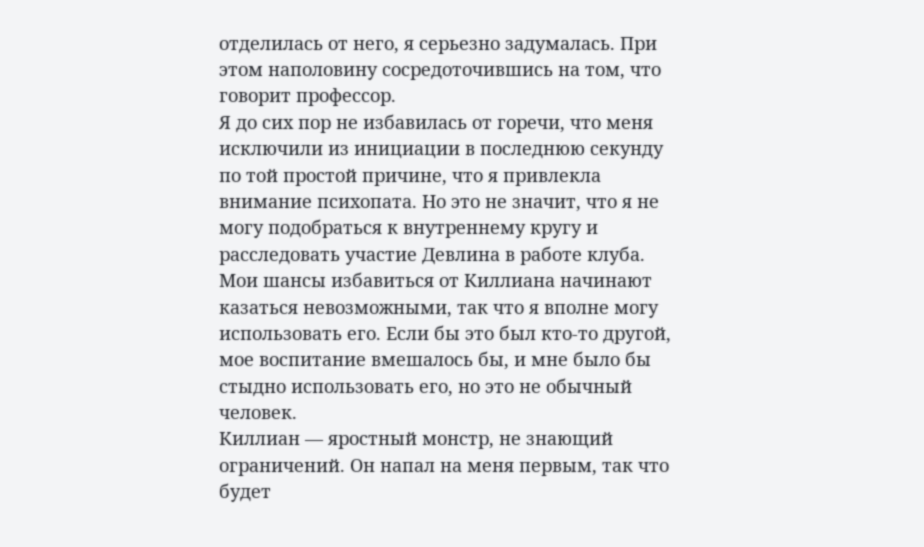отделилась от него, я серьезно задумалась. При этом наполовину сосредоточившись на том, что говорит профессор.
Я до сих пор не избавилась от горечи, что меня исключили из инициации в последнюю секунду по той простой причине, что я привлекла внимание психопата. Но это не значит, что я не могу подобраться к внутреннему кругу и расследовать участие Девлина в работе клуба.
Мои шансы избавиться от Киллиана начинают казаться невозможными, так что я вполне могу использовать его. Если бы это был кто-то другой, мое воспитание вмешалось бы, и мне было бы стыдно использовать его, но это не обычный человек.
Киллиан — яростный монстр, не знающий ограничений. Он напал на меня первым, так что будет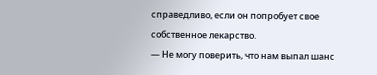справедливо, если он попробует свое собственное лекарство.
— Не могу поверить, что нам выпал шанс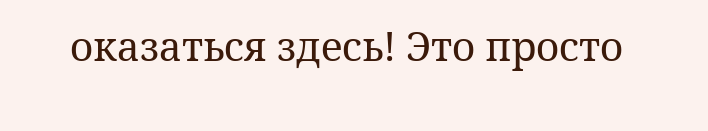оказаться здесь! Это просто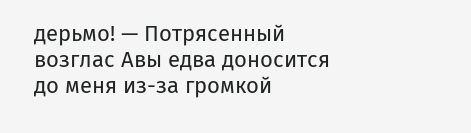дерьмо! — Потрясенный возглас Авы едва доносится до меня из-за громкой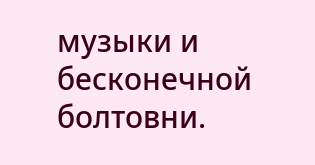музыки и бесконечной болтовни.